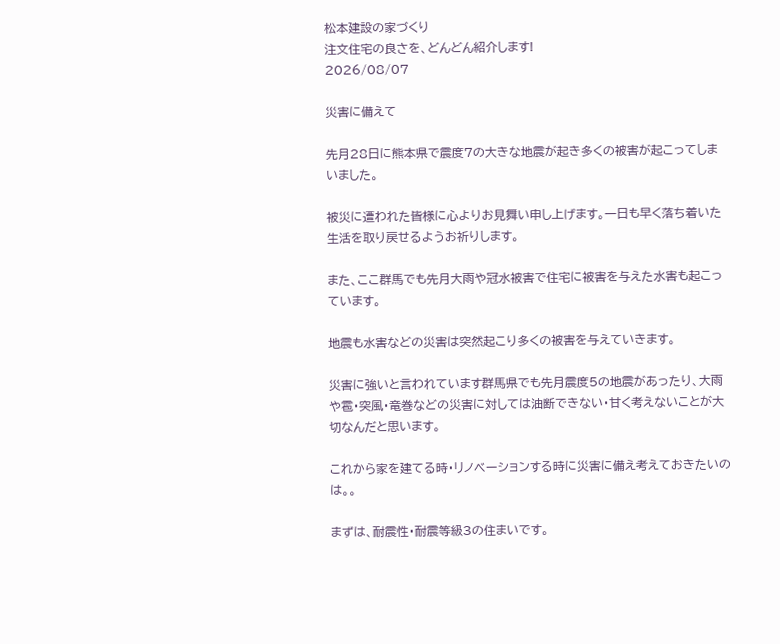松本建設の家づくり
注文住宅の良さを、どんどん紹介します!
2026/08/07

災害に備えて

先月28日に熊本県で震度7の大きな地震が起き多くの被害が起こってしまいました。

被災に遭われた皆様に心よりお見舞い申し上げます。一日も早く落ち着いた生活を取り戻せるようお祈りします。

また、ここ群馬でも先月大雨や冠水被害で住宅に被害を与えた水害も起こっています。

地震も水害などの災害は突然起こり多くの被害を与えていきます。

災害に強いと言われています群馬県でも先月震度5の地震があったり、大雨や雹・突風・竜巻などの災害に対しては油断できない・甘く考えないことが大切なんだと思います。

これから家を建てる時・リノベーションする時に災害に備え考えておきたいのは。。

まずは、耐震性・耐震等級3の住まいです。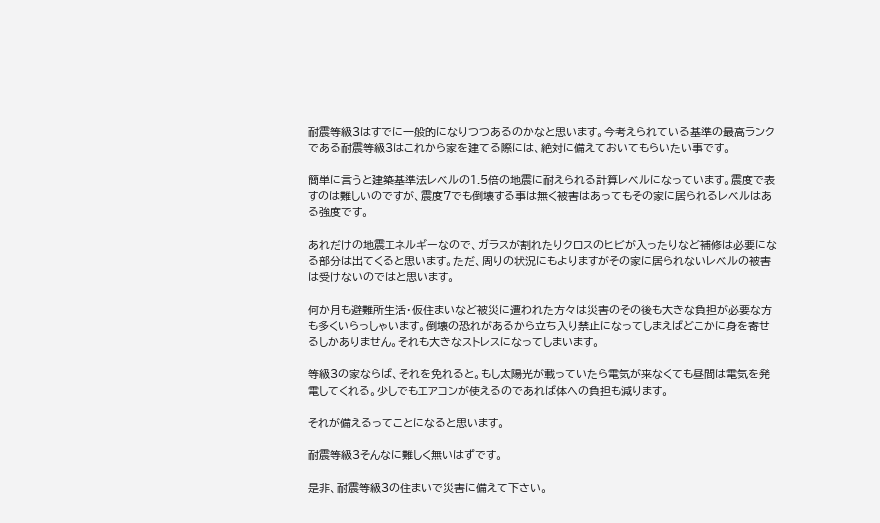耐震等級3はすでに一般的になりつつあるのかなと思います。今考えられている基準の最高ランクである耐震等級3はこれから家を建てる際には、絶対に備えておいてもらいたい事です。

簡単に言うと建築基準法レベルの1.5倍の地震に耐えられる計算レベルになっています。震度で表すのは難しいのですが、震度7でも倒壊する事は無く被害はあってもその家に居られるレベルはある強度です。

あれだけの地震エネルギーなので、ガラスが割れたりクロスのヒビが入ったりなど補修は必要になる部分は出てくると思います。ただ、周りの状況にもよりますがその家に居られないレベルの被害は受けないのではと思います。

何か月も避難所生活・仮住まいなど被災に遭われた方々は災害のその後も大きな負担が必要な方も多くいらっしゃいます。倒壊の恐れがあるから立ち入り禁止になってしまえばどこかに身を寄せるしかありません。それも大きなストレスになってしまいます。

等級3の家ならば、それを免れると。もし太陽光が載っていたら電気が来なくても昼間は電気を発電してくれる。少しでもエアコンが使えるのであれば体への負担も減ります。

それが備えるってことになると思います。

耐震等級3そんなに難しく無いはずです。

是非、耐震等級3の住まいで災害に備えて下さい。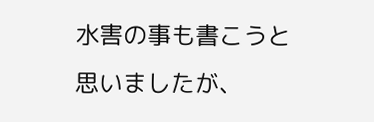水害の事も書こうと思いましたが、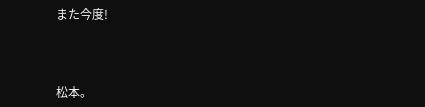また今度!



松本。